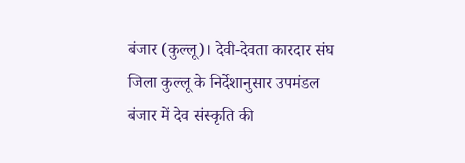बंजार (कुल्लू)। देवी-देवता कारदार संघ जिला कुल्लू के निर्देशानुसार उपमंडल बंजार में देव संस्कृति की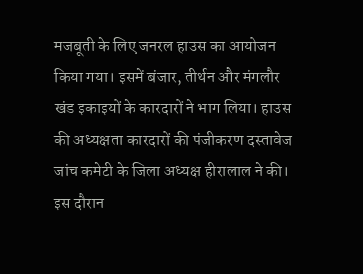मजबूती के लिए जनरल हाउस का आयोजन किया गया। इसमें बंजार, तीर्थन और मंगलौर खंड इकाइयों के कारदारों ने भाग लिया। हाउस की अध्यक्षता कारदारों की पंजीकरण दस्तावेज जांच कमेटी के जिला अध्यक्ष हीरालाल ने की।
इस दौरान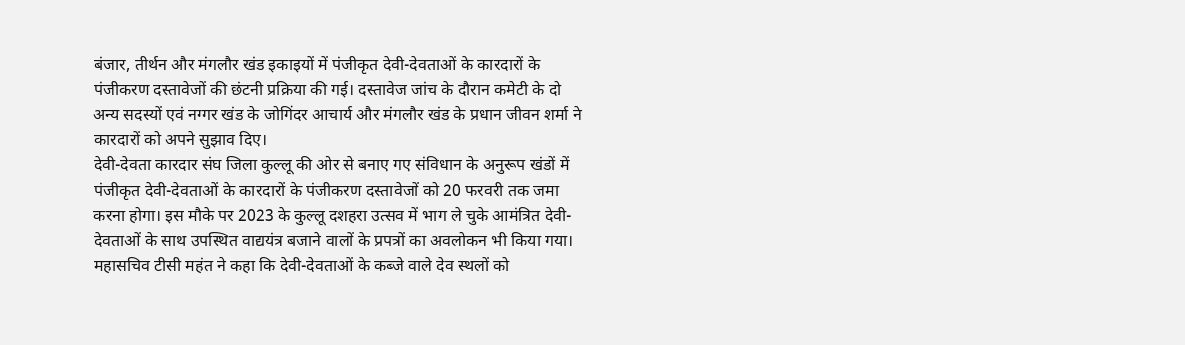बंजार, तीर्थन और मंगलौर खंड इकाइयों में पंजीकृत देवी-देवताओं के कारदारों के पंजीकरण दस्तावेजों की छंटनी प्रक्रिया की गई। दस्तावेज जांच के दौरान कमेटी के दो अन्य सदस्यों एवं नग्गर खंड के जोगिंदर आचार्य और मंगलौर खंड के प्रधान जीवन शर्मा ने कारदारों को अपने सुझाव दिए।
देवी-देवता कारदार संघ जिला कुल्लू की ओर से बनाए गए संविधान के अनुरूप खंडों में पंजीकृत देवी-देवताओं के कारदारों के पंजीकरण दस्तावेजों को 20 फरवरी तक जमा करना होगा। इस मौके पर 2023 के कुल्लू दशहरा उत्सव में भाग ले चुके आमंत्रित देवी-देवताओं के साथ उपस्थित वाद्ययंत्र बजाने वालों के प्रपत्रों का अवलोकन भी किया गया।
महासचिव टीसी महंत ने कहा कि देवी-देवताओं के कब्जे वाले देव स्थलों को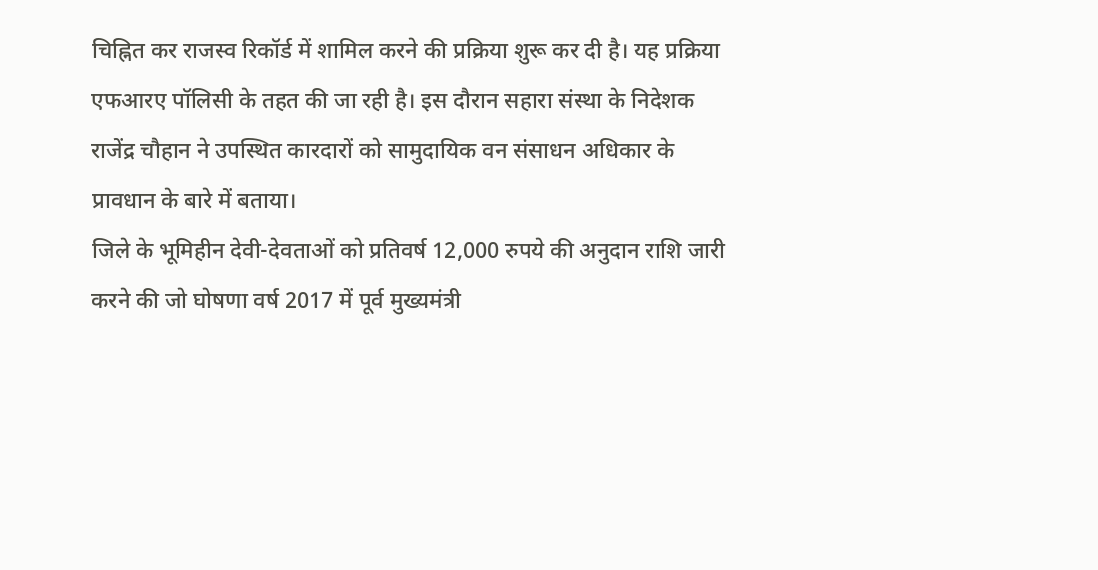चिह्नित कर राजस्व रिकॉर्ड में शामिल करने की प्रक्रिया शुरू कर दी है। यह प्रक्रिया एफआरए पॉलिसी के तहत की जा रही है। इस दौरान सहारा संस्था के निदेशक राजेंद्र चौहान ने उपस्थित कारदारों को सामुदायिक वन संसाधन अधिकार के प्रावधान के बारे में बताया।
जिले के भूमिहीन देवी-देवताओं को प्रतिवर्ष 12,000 रुपये की अनुदान राशि जारी करने की जो घोषणा वर्ष 2017 में पूर्व मुख्यमंत्री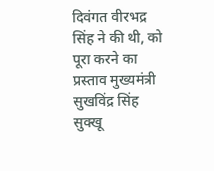दिवंगत वीरभद्र सिंह ने की थी, को पूरा करने का प्रस्ताव मुख्यमंत्री सुखविंद्र सिंह सुक्खू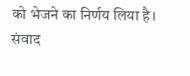को भेजने का निर्णय लिया है। संवाद